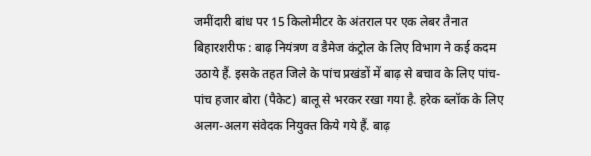जमींदारी बांध पर 15 किलोमीटर के अंतराल पर एक लेबर तैनात
बिहारशरीफ : बाढ़ नियंत्रण व डैमेज कंट्रोल के लिए विभाग ने कई कदम उठाये हैं. इसके तहत जिले के पांच प्रखंडों में बाढ़ से बचाव के लिए पांच-पांच हजार बोरा (पैकेट) बालू से भरकर रखा गया है. हरेक ब्लॉक के लिए अलग-अलग संवेदक नियुक्त किये गये हैं. बाढ़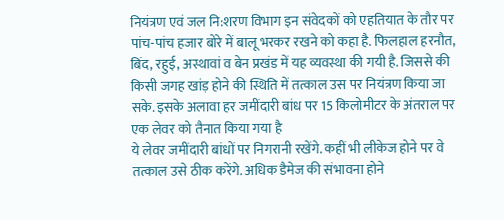नियंत्रण एवं जल नि:शरण विभाग इन संवेदकों को एहतियात के तौर पर पांच-पांच हजार बोरे में बालू भरकर रखने को कहा है. फिलहाल हरनौत, बिंद, रहुई, अस्थावां व बेन प्रखंड में यह व्यवस्था की गयी है. जिससे की किसी जगह खांड़ होने की स्थिति में तत्काल उस पर नियंत्रण किया जा सके. इसके अलावा हर जमींदारी बांध पर 15 किलोमीटर के अंतराल पर एक लेवर को तैनात किया गया है
ये लेवर जमींदारी बांधों पर निगरानी रखेंगे. कहीं भी लीकेज होने पर वे तत्काल उसे ठीक करेंगे. अधिक डैमेज की संभावना होने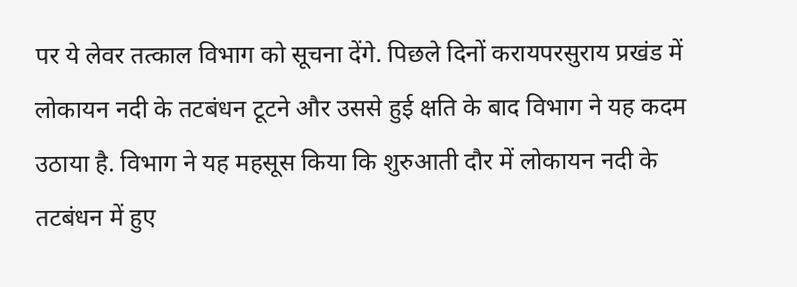पर ये लेवर तत्काल विभाग को सूचना देंगे. पिछले दिनों करायपरसुराय प्रखंड में लोकायन नदी के तटबंधन टूटने और उससे हुई क्षति के बाद विभाग ने यह कदम उठाया है. विभाग ने यह महसूस किया कि शुरुआती दौर में लोकायन नदी के तटबंधन में हुए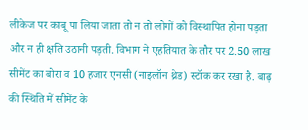लीकेज पर काबू पा लिया जाता तो न तो लोगों को विस्थापित होना पड़ता और न ही क्षति उठानी पड़ती. विभाग ने एहतियात के तौर पर 2.50 लाख सीमेंट का बोरा व 10 हजार एनसी (नाइलॉन थ्रेड) स्टॉक कर रखा है. बाढ़ की स्थिति में सीमेंट के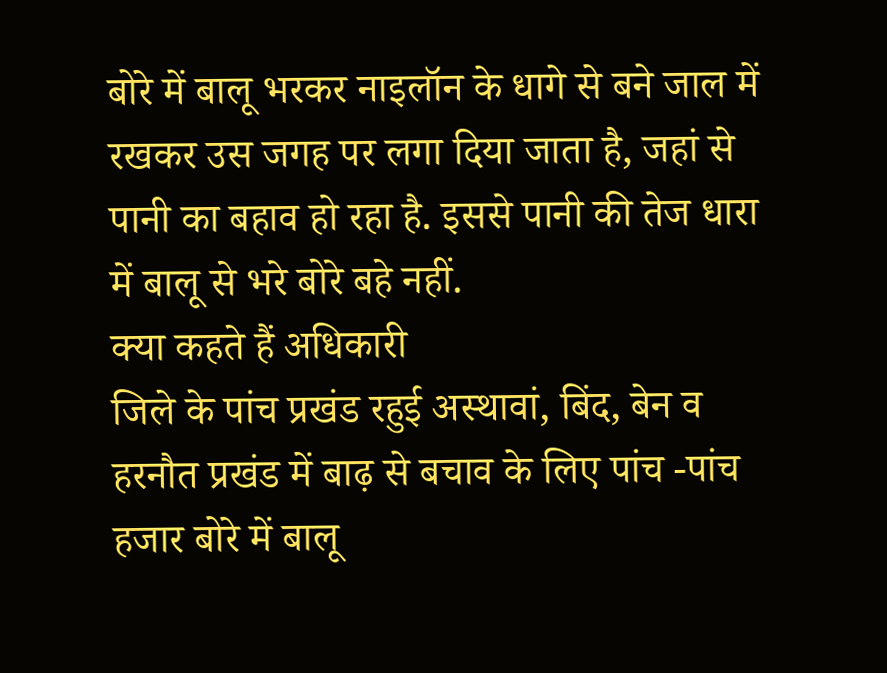बोरे में बालू भरकर नाइलॉन के धागे से बने जाल में रखकर उस जगह पर लगा दिया जाता है, जहां से पानी का बहाव हो रहा है. इससे पानी की तेज धारा में बालू से भरे बोरे बहे नहीं.
क्या कहते हैं अधिकारी
जिले के पांच प्रखंड रहुई अस्थावां, बिंद, बेन व हरनौत प्रखंड में बाढ़ से बचाव के लिए पांच -पांच हजार बोरे में बालू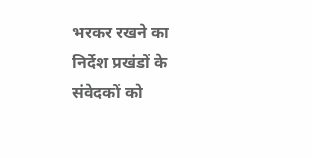भरकर रखने का निर्देश प्रखंडों के संवेदकों को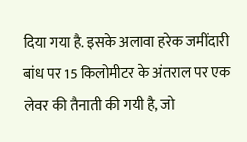दिया गया है. इसके अलावा हरेक जमींदारी बांध पर 15 किलोमीटर के अंतराल पर एक लेवर की तैनाती की गयी है, जो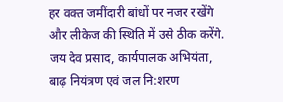हर वक्त जमींदारी बांधों पर नजर रखेंगे और लीकेज की स्थिति में उसे ठीक करेंगे.
जय देव प्रसाद, कार्यपालक अभियंता, बाढ़ नियंत्रण एवं जल नि:शरण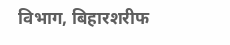विभाग, बिहारशरीफ